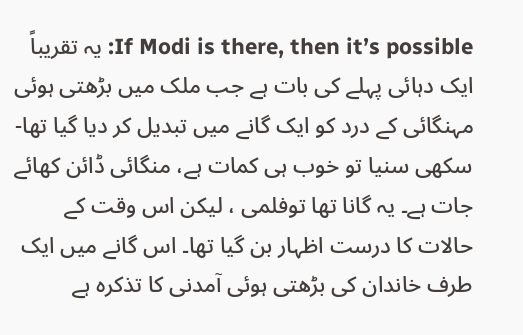If Modi is there, then it’s possible: یہ تقریباً ایک دہائی پہلے کی بات ہے جب ملک میں بڑھتی ہوئی مہنگائی کے درد کو ایک گانے میں تبدیل کر دیا گیا تھا- سکھی سنیا تو خوب ہی کمات ہے، منگائی ڈائن کھائے جات ہے۔ یہ گانا تھا توفلمی ، لیکن اس وقت کے حالات کا درست اظہار بن گیا تھا۔ اس گانے میں ایک طرف خاندان کی بڑھتی ہوئی آمدنی کا تذکرہ ہے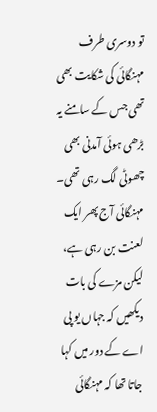تو دوسری طرف مہنگائی کی شکایت بھی تھی جس کے سامنے یہ بڑھی ہوئی آمدنی بھی چھوٹی لگ رہی تھی۔ مہنگائی آج پھر ایک لعنت بن رہی ہے، لیکن مزے کی بات دیکھیں کہ جہاں یو پی اے کے دور میں کہا جاتا تھا کہ مہنگائی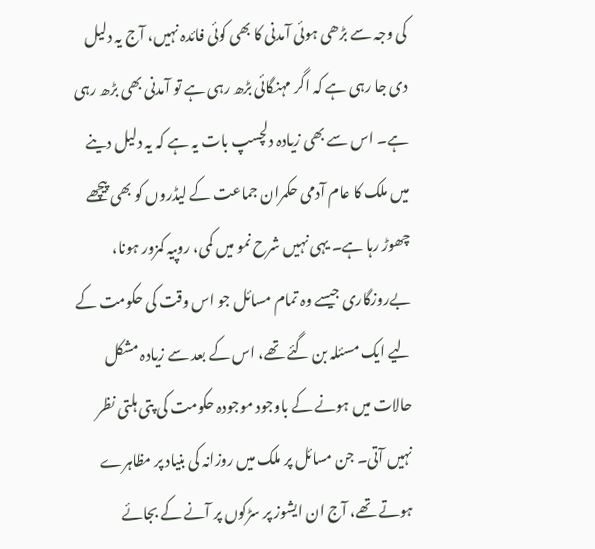کی وجہ سے بڑھی ہوئی آمدنی کا بھی کوئی فائدہ نہیں، آج یہ دلیل دی جا رہی ہے کہ اگر مہنگائی بڑھ رہی ہے تو آمدنی بھی بڑھ رہی ہے۔ اس سے بھی زیادہ دلچسپ بات یہ ہے کہ یہ دلیل دینے میں ملک کا عام آدمی حکمران جماعت کے لیڈروں کو بھی پیچھے چھوڑ رہا ہے۔ یہی نہیں شرح نمو میں کمی، روپیہ کمزور ہونا، بےروزگاری جیسے وہ تمام مسائل جو اس وقت کی حکومت کے لیے ایک مسئلہ بن گئے تھے، اس کے بعد سے زیادہ مشکل حالات میں ہونے کے باوجود موجودہ حکومت کی پتی ہلتی نظر نہیں آتی۔ جن مسائل پر ملک میں روزانہ کی بنیاد پر مظاہرے ہوتے تھے، آج ان ایشوز پر سڑکوں پر آنے کے بجائے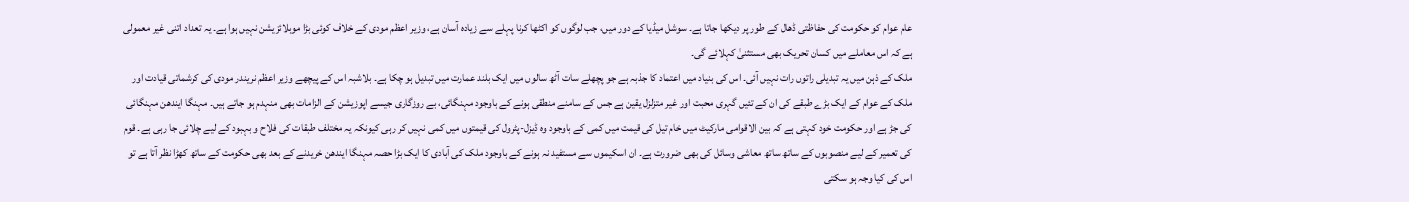عام عوام کو حکومت کی حفاظتی ڈھال کے طور پر دیکھا جاتا ہے۔ سوشل میڈیا کے دور میں، جب لوگوں کو اکٹھا کرنا پہلے سے زیادہ آسان ہے، وزیر اعظم مودی کے خلاف کوئی بڑا موبلائزیشن نہیں ہوا ہے۔ یہ تعداد اتنی غیر معمولی ہے کہ اس معاملے میں کسان تحریک بھی مستثنیٰ کہلائے گی۔
ملک کے ذہن میں یہ تبدیلی راتوں رات نہیں آئی۔ اس کی بنیاد میں اعتماد کا جذبہ ہے جو پچھلے سات آٹھ سالوں میں ایک بلند عمارت میں تبدیل ہو چکا ہے۔ بلاشبہ اس کے پیچھے وزیر اعظم نریندر مودی کی کرشماتی قیادت اور ملک کے عوام کے ایک بڑے طبقے کی ان کے تئیں گہری محبت اور غیر متزلزل یقین ہے جس کے سامنے منطقی ہونے کے باوجود مہنگائی، بے روزگاری جیسے اپوزیشن کے الزامات بھی منہدم ہو جاتے ہیں۔ مہنگا ایندھن مہنگائی کی جڑ ہے اور حکومت خود کہتی ہے کہ بین الاقوامی مارکیٹ میں خام تیل کی قیمت میں کمی کے باوجود وہ ڈیزل-پٹرول کی قیمتوں میں کمی نہیں کر رہی کیونکہ یہ مختلف طبقات کی فلاح و بہبود کے لیے چلائی جا رہی ہے۔ قوم کی تعمیر کے لیے منصوبوں کے ساتھ ساتھ معاشی وسائل کی بھی ضرورت ہے۔ ان اسکیموں سے مستفید نہ ہونے کے باوجود ملک کی آبادی کا ایک بڑا حصہ مہنگا ایندھن خریدنے کے بعد بھی حکومت کے ساتھ کھڑا نظر آتا ہے تو اس کی کیا وجہ ہو سکتی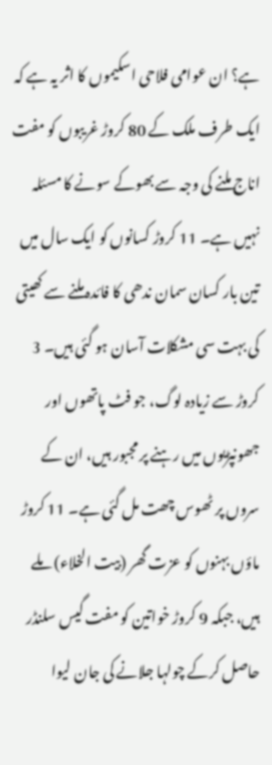ہے؟ ان عوامی فلاحی اسکیموں کا اثر یہ ہے کہ ایک طرف ملک کے 80 کروڑ غریبوں کو مفت اناج ملنے کی وجہ سے بھوکے سونے کا مسئلہ نہیں ہے۔ 11 کروڑ کسانوں کو ایک سال میں تین بار کسان سمان ندھی کا فائدہ ملنے سے کھیتی کی بہت سی مشکلات آسان ہو گئی ہیں۔ 3 کروڑ سے زیادہ لوگ، جو فٹ پاتھوں اور جھونپڑیوں میں رہنے پر مجبور ہیں، ان کے سروں پر ٹھوس چھت مل گئی ہے۔ 11 کروڑ ماؤں بہنوں کو عزت گھر (بیت الخلاء) ملے ہیں، جبکہ 9 کروڑ خواتین کو مفت گیس سلنڈر حاصل کرکے چولہا جلانے کی جان لیوا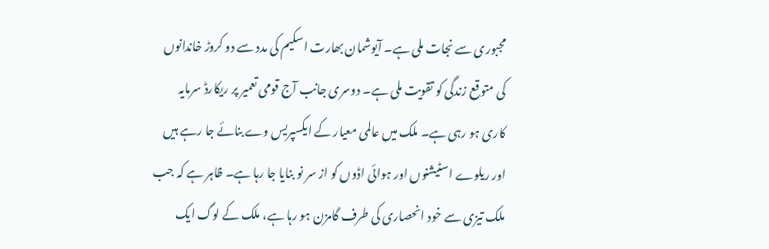مجبوری سے نجات ملی ہے۔ آیوشمان بھارت اسکیم کی مدد سے دو کروڑ خاندانوں کی متوقع زندگی کو تقویت ملی ہے۔ دوسری جانب آج قومی تعمیر پر ریکارڈ سرمایہ کاری ہو رہی ہے۔ ملک میں عالمی معیار کے ایکسپریس وے بنائے جا رہے ہیں اور ریلوے اسٹیشنوں اور ہوائی اڈوں کو از سر نو بنایا جا رہا ہے۔ ظاہر ہے کہ جب ملک تیزی سے خود انحصاری کی طرف گامزن ہو رہا ہے، ملک کے لوگ ایک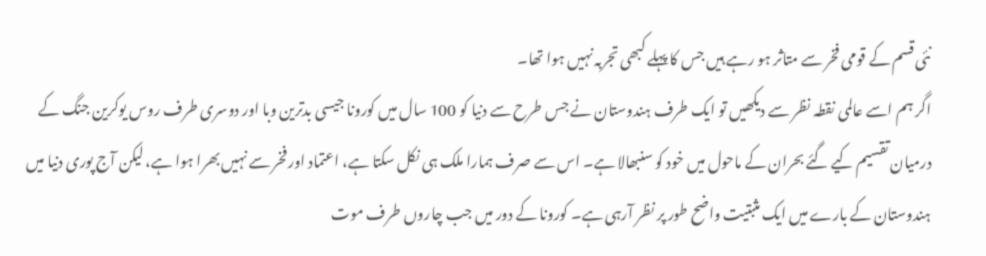نئی قسم کے قومی فخر سے متاثر ہو رہے ہیں جس کا پہلے کبھی تجربہ نہیں ہوا تھا۔
اگر ہم اسے عالمی نقطہ نظر سے دیکھیں تو ایک طرف ہندوستان نے جس طرح سے دنیا کو 100 سال میں کورونا جیسی بدترین وبا اور دوسری طرف روس یوکرین جنگ کے درمیان تقسیم کیے گئے بحران کے ماحول میں خود کو سنبھالا ہے۔ اس سے صرف ہمارا ملک ہی نکل سکتا ہے، اعتماد اور فخر سے نہیں بھرا ہوا ہے، لیکن آج پوری دنیا میں ہندوستان کے بارے میں ایک مثبتیت واضح طور پر نظر آرہی ہے۔ کورونا کے دور میں جب چاروں طرف موت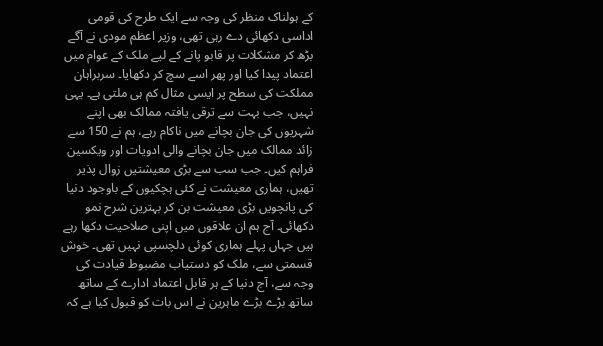کے ہولناک منظر کی وجہ سے ایک طرح کی قومی اداسی دکھائی دے رہی تھی، وزیر اعظم مودی نے آگے بڑھ کر مشکلات پر قابو پانے کے لیے ملک کے عوام میں اعتماد پیدا کیا اور پھر اسے سچ کر دکھایا۔ سربراہان مملکت کی سطح پر ایسی مثال کم ہی ملتی ہے۔ یہی نہیں، جب بہت سے ترقی یافتہ ممالک بھی اپنے شہریوں کی جان بچانے میں ناکام رہے، ہم نے 150 سے زائد ممالک میں جان بچانے والی ادویات اور ویکسین فراہم کیں۔ جب سب سے بڑی معیشتیں زوال پذیر تھیں، ہماری معیشت نے کئی ہچکیوں کے باوجود دنیا کی پانچویں بڑی معیشت بن کر بہترین شرح نمو دکھائی۔ آج ہم ان علاقوں میں اپنی صلاحیت دکھا رہے ہیں جہاں پہلے ہماری کوئی دلچسپی نہیں تھی۔ خوش قسمتی سے، ملک کو دستیاب مضبوط قیادت کی وجہ سے، آج دنیا کے ہر قابل اعتماد ادارے کے ساتھ ساتھ بڑے بڑے ماہرین نے اس بات کو قبول کیا ہے کہ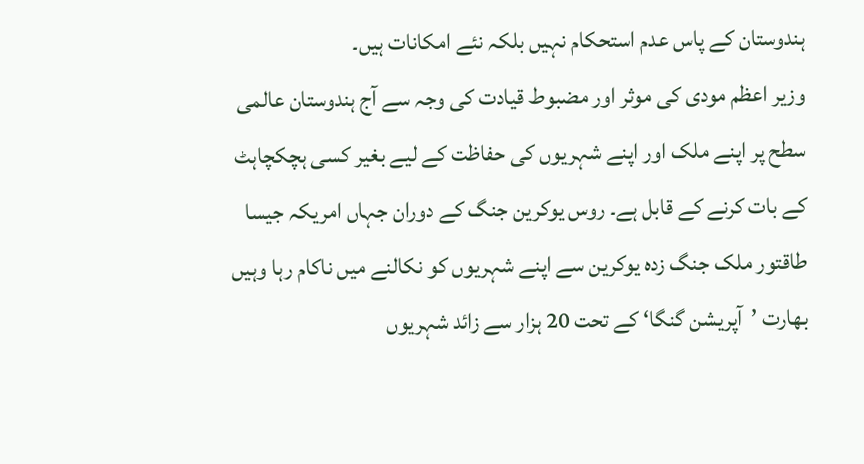ہندوستان کے پاس عدم استحکام نہیں بلکہ نئے امکانات ہیں۔
وزیر اعظم مودی کی موثر اور مضبوط قیادت کی وجہ سے آج ہندوستان عالمی سطح پر اپنے ملک اور اپنے شہریوں کی حفاظت کے لیے بغیر کسی ہچکچاہٹ کے بات کرنے کے قابل ہے۔ روس یوکرین جنگ کے دوران جہاں امریکہ جیسا طاقتور ملک جنگ زدہ یوکرین سے اپنے شہریوں کو نکالنے میں ناکام رہا وہیں بھارت ’آپریشن گنگا‘ کے تحت 20 ہزار سے زائد شہریوں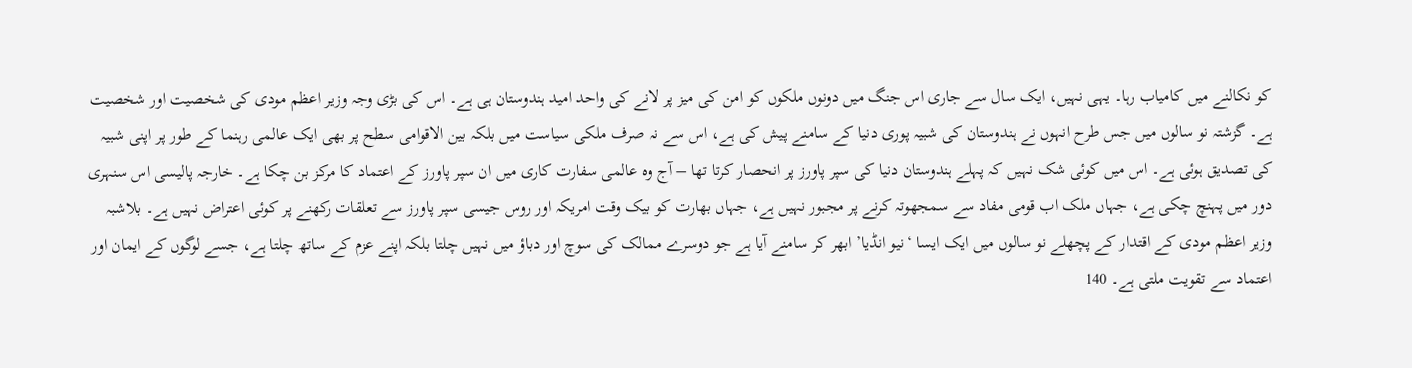کو نکالنے میں کامیاب رہا۔ یہی نہیں، ایک سال سے جاری اس جنگ میں دونوں ملکوں کو امن کی میز پر لانے کی واحد امید ہندوستان ہی ہے۔ اس کی بڑی وجہ وزیر اعظم مودی کی شخصیت اور شخصیت ہے۔ گزشتہ نو سالوں میں جس طرح انہوں نے ہندوستان کی شبیہ پوری دنیا کے سامنے پیش کی ہے، اس سے نہ صرف ملکی سیاست میں بلکہ بین الاقوامی سطح پر بھی ایک عالمی رہنما کے طور پر اپنی شبیہ کی تصدیق ہوئی ہے۔ اس میں کوئی شک نہیں کہ پہلے ہندوستان دنیا کی سپر پاورز پر انحصار کرتا تھا – آج وہ عالمی سفارت کاری میں ان سپر پاورز کے اعتماد کا مرکز بن چکا ہے۔ خارجہ پالیسی اس سنہری دور میں پہنچ چکی ہے، جہاں ملک اب قومی مفاد سے سمجھوتہ کرنے پر مجبور نہیں ہے، جہاں بھارت کو بیک وقت امریکہ اور روس جیسی سپر پاورز سے تعلقات رکھنے پر کوئی اعتراض نہیں ہے۔ بلاشبہ وزیر اعظم مودی کے اقتدار کے پچھلے نو سالوں میں ایک ایسا ‘نیو انڈیا’ ابھر کر سامنے آیا ہے جو دوسرے ممالک کی سوچ اور دباؤ میں نہیں چلتا بلکہ اپنے عزم کے ساتھ چلتا ہے، جسے لوگوں کے ایمان اور اعتماد سے تقویت ملتی ہے۔ 140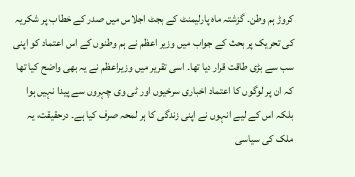کروڑ ہم وطن۔ گزشتہ ماہ پارلیمنٹ کے بجٹ اجلاس میں صدر کے خطاب پر شکریہ کی تحریک پر بحث کے جواب میں وزیر اعظم نے ہم وطنوں کے اس اعتماد کو اپنی سب سے بڑی طاقت قرار دیا تھا۔ اسی تقریر میں وزیراعظم نے یہ بھی واضح کیا تھا کہ ان پر لوگوں کا اعتماد اخباری سرخیوں اور ٹی وی چہروں سے پیدا نہیں ہوا بلکہ اس کے لیے انہوں نے اپنی زندگی کا ہر لمحہ صرف کیا ہے۔ درحقیقت، یہ ملک کی سیاسی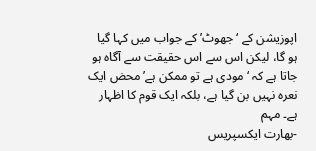اپوزیشن کے ‘جھوٹ’ کے جواب میں کہا گیا ہو گا، لیکن اس سے اس حقیقت سے آگاہ ہو جاتا ہے کہ ‘مودی ہے تو ممکن ہے’ محض ایک نعرہ نہیں بن گیا ہے، بلکہ ایک قوم کا اظہار ہے۔ مہم
-بھارت ایکسپریس